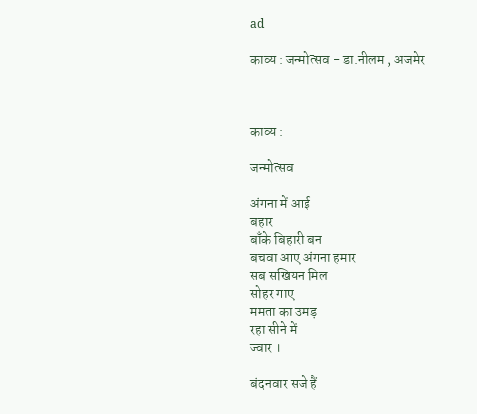ad

काव्य : जन्मोत्सव - डा.नीलम , अजमेर



काव्य :

जन्मोत्सव

अंगना में आई
बहार
बाँके बिहारी बन
बचवा आए अंगना हमार
सब सखियन मिल
सोहर गाए
ममता का उमड़
रहा सीने में
ज्वार ।

बंदनवार सजे हैं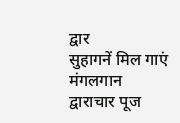द्वार
सुहागनें मिल गाएं
मंगलगान
द्वाराचार पूज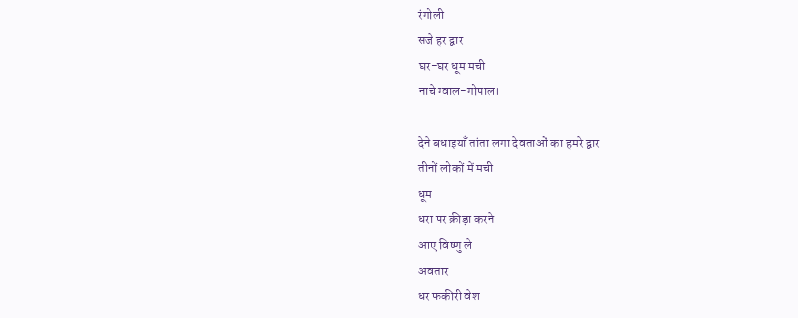रंगोली
सजे हर द्वार
घर-घर धूम मची
नाचे ग्वाल-गोपाल।

देने बधाइयाँ तांता लगा देवताओं का हमरे द्वार
तीनों लोकों में मची
धूम
धरा पर क्रीड़ा करने
आए विष्णु ले
अवतार
धर फकीरी वेश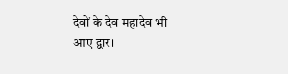देवों के देव महादेव भी
आए द्वार।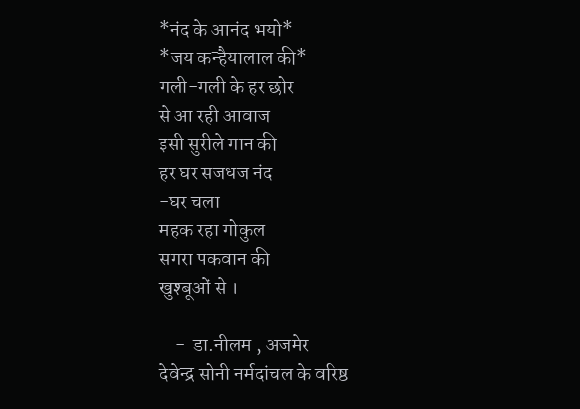*नंद के आनंद भयो*
*जय कन्हैयालाल की*
गली-गली के हर छोर
से आ रही आवाज
इसी सुरीले गान की
हर घर सजधज नंद
-घर चला
महक रहा गोकुल
सगरा पकवान की
खुश्बूओं से ।

    -  डा.नीलम , अजमेर
देवेन्द्र सोनी नर्मदांचल के वरिष्ठ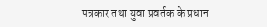पत्रकार तथा युवा प्रवर्तक के प्रधान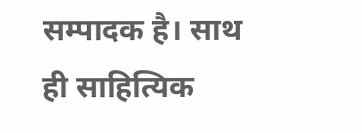सम्पादक है। साथ ही साहित्यिक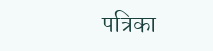पत्रिका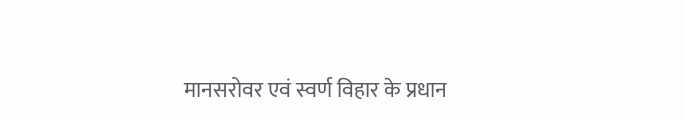मानसरोवर एवं स्वर्ण विहार के प्रधान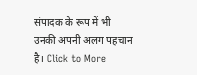संपादक के रूप में भी उनकी अपनी अलग पहचान है। Click to More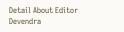Detail About Editor Devendra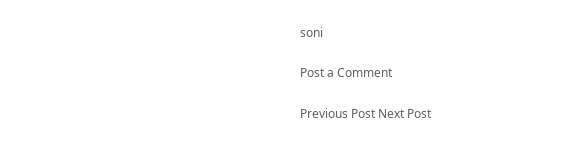soni

Post a Comment

Previous Post Next Post